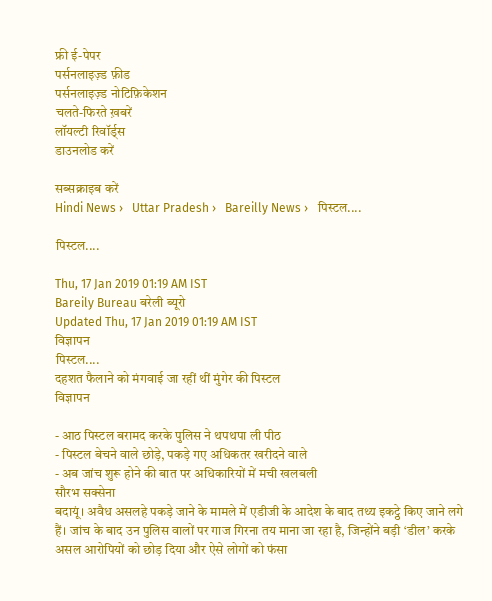फ्री ई-पेपर
पर्सनलाइज़्ड फ़ीड
पर्सनलाइज़्ड नोटिफ़िकेशन
चलते-फिरते ख़बरें
लॉयल्टी रिवॉर्ड्स
डाउनलोड करें

सब्सक्राइब करें
Hindi News ›   Uttar Pradesh ›   Bareilly News ›   पिस्टल....

पिस्टल....

Thu, 17 Jan 2019 01:19 AM IST
Bareily Bureau बरेली ब्यूरो
Updated Thu, 17 Jan 2019 01:19 AM IST
विज्ञापन
पिस्टल....
दहशत फैलाने को मंगवाई जा रहीं थीं मुंगेर की पिस्टल
विज्ञापन

- आठ पिस्टल बरामद करके पुलिस ने थपथपा ली पीठ
- पिस्टल बेचने वाले छोड़े, पकड़े गए अधिकतर खरीदने वाले
- अब जांच शुरू होने की बात पर अधिकारियों में मची खलबली
सौरभ सक्सेना
बदायूं। अवैध असलहे पकड़े जाने के मामले में एडीजी के आदेश के बाद तथ्य इकट्ठे किए जाने लगे हैं। जांच के बाद उन पुलिस वालों पर गाज गिरना तय माना जा रहा है, जिन्होंने बड़ी ‘डील’ करके असल आरोपियों को छोड़ दिया और ऐसे लोगों को फंसा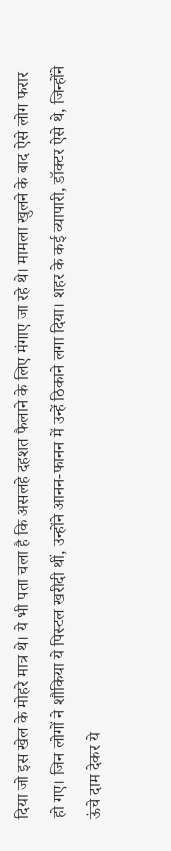दिया जो इस खेल के मोहरे मात्र थे। ये भी पता चला है कि असलहे दहशत फैलाने के लिए मंगाए जा रहे थे। मामला खुलने के बाद ऐसे लोग फरार हो गए। जिन लोगों ने शौकिया ये पिस्टल खरीदी थीं, उन्होंने आनन-फानन में उन्हें ठिकाने लगा दिया। शहर के कई व्यापारी, डॉक्टर ऐसे थे, जिन्होंने ऊंचे दाम देकर ये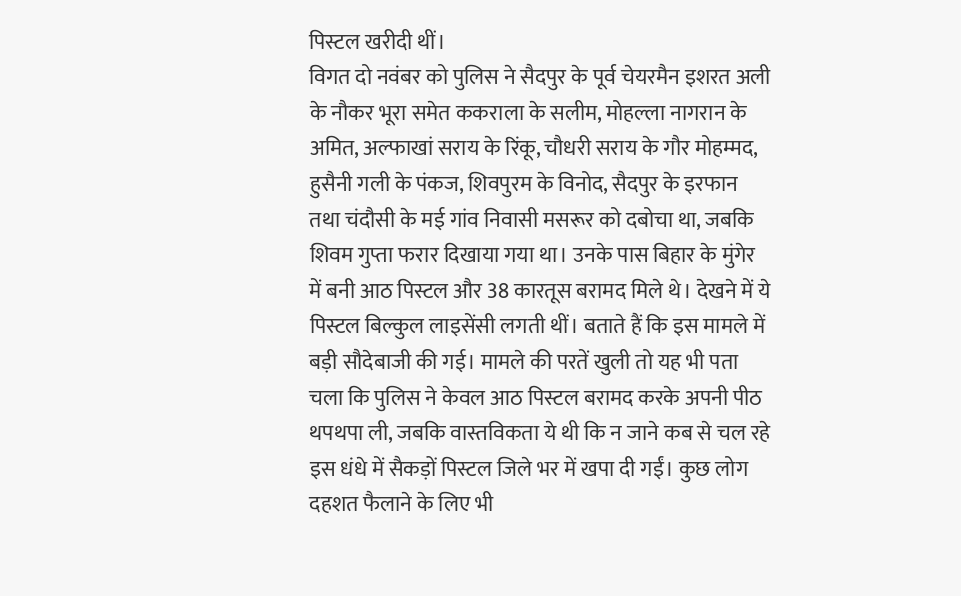पिस्टल खरीदी थीं।
विगत दो नवंबर को पुलिस ने सैदपुर के पूर्व चेयरमैन इशरत अली के नौकर भूरा समेत ककराला के सलीम, मोहल्ला नागरान के अमित, अल्फाखां सराय के रिंकू, चौधरी सराय के गौर मोहम्मद, हुसैनी गली के पंकज, शिवपुरम के विनोद, सैदपुर के इरफान तथा चंदौसी के मई गांव निवासी मसरूर को दबोचा था, जबकि शिवम गुप्ता फरार दिखाया गया था। उनके पास बिहार के मुंगेर में बनी आठ पिस्टल और 38 कारतूस बरामद मिले थे। देखने में ये पिस्टल बिल्कुल लाइसेंसी लगती थीं। बताते हैं कि इस मामले में बड़ी सौदेबाजी की गई। मामले की परतें खुली तो यह भी पता चला कि पुलिस ने केवल आठ पिस्टल बरामद करके अपनी पीठ थपथपा ली, जबकि वास्तविकता ये थी कि न जाने कब से चल रहे इस धंधे में सैकड़ों पिस्टल जिले भर में खपा दी गईं। कुछ लोग दहशत फैलाने के लिए भी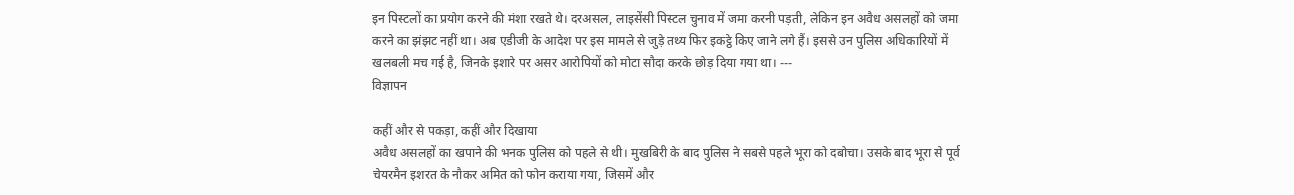इन पिस्टलों का प्रयोग करने की मंशा रखते थे। दरअसल, लाइसेंसी पिस्टल चुनाव में जमा करनी पड़ती, लेकिन इन अवैध असलहों को जमा करने का झंझट नहीं था। अब एडीजी के आदेश पर इस मामले से जुड़े तथ्य फिर इकट्ठे किए जाने लगे हैं। इससे उन पुलिस अधिकारियों में खलबली मच गई है, जिनके इशारे पर असर आरोपियों को मोटा सौदा करके छोड़ दिया गया था। ---
विज्ञापन

कहीं और से पकड़ा, कहीं और दिखाया
अवैध असलहों का खपाने की भनक पुलिस को पहले से थी। मुखबिरी के बाद पुलिस ने सबसे पहले भूरा को दबोचा। उसके बाद भूरा से पूर्व चेयरमैन इशरत के नौकर अमित को फोन कराया गया, जिसमें और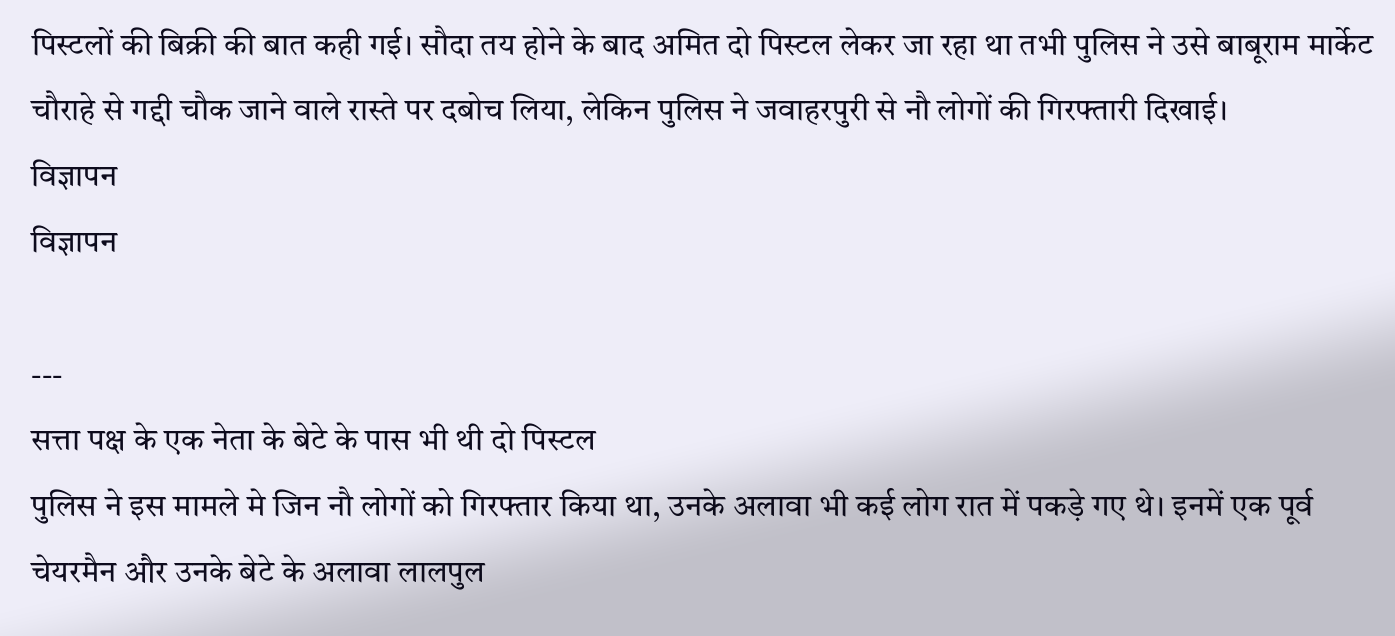पिस्टलों की बिक्री की बात कही गई। सौदा तय होने के बाद अमित दो पिस्टल लेकर जा रहा था तभी पुलिस ने उसे बाबूराम मार्केट चौराहे से गद्दी चौक जाने वाले रास्ते पर दबोच लिया, लेकिन पुलिस ने जवाहरपुरी से नौ लोगों की गिरफ्तारी दिखाई।
विज्ञापन
विज्ञापन

---
सत्ता पक्ष के एक नेता के बेटे के पास भी थी दो पिस्टल
पुलिस ने इस मामले मे जिन नौ लोगों को गिरफ्तार किया था, उनके अलावा भी कई लोग रात में पकड़े गए थे। इनमें एक पूर्व चेयरमैन और उनके बेटे के अलावा लालपुल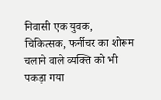निवासी एक युवक, चिकित्सक, फर्नीचर का शोरूम चलाने वाले व्यक्ति को भी पकड़ा गया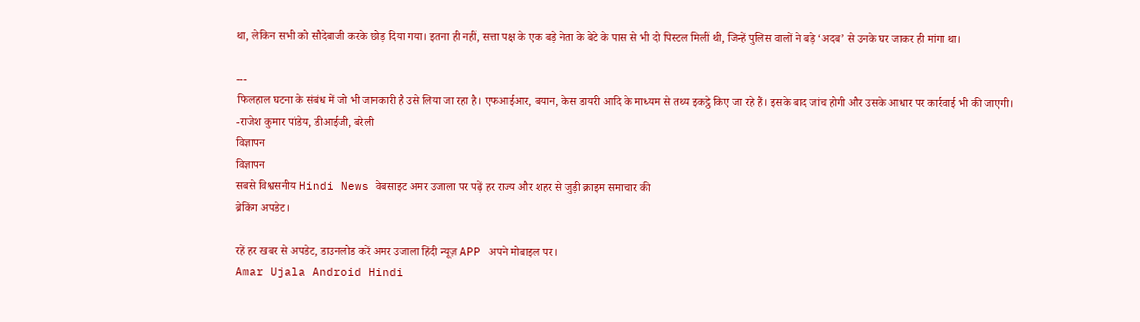था, लेकिन सभी को सौदेबाजी करके छोड़ दिया गया। इतना ही नहीं, सत्ता पक्ष के एक बड़े नेता के बेटे के पास से भी दो पिस्टल मिलीं थी, जिन्हें पुलिस वालों ने बड़े ‘अदब’ से उनके घर जाकर ही मांगा था।

---
फिलहाल घटना के संबंध में जो भी जानकारी है उसे लिया जा रहा है। एफआईआर, बयान, केस डायरी आदि के माध्यम से तथ्य इकट्ठे किए जा रहे हैं। इसके बाद जांच होगी और उसके आधार पर कार्रवाई भी की जाएगी।
-राजेश कुमार पांडेय, डीआईजी, बरेली
विज्ञापन
विज्ञापन
सबसे विश्वसनीय Hindi News वेबसाइट अमर उजाला पर पढ़ें हर राज्य और शहर से जुड़ी क्राइम समाचार की
ब्रेकिंग अपडेट।

रहें हर खबर से अपडेट, डाउनलोड करें अमर उजाला हिंदी न्यूज़ APP अपने मोबाइल पर।
Amar Ujala Android Hindi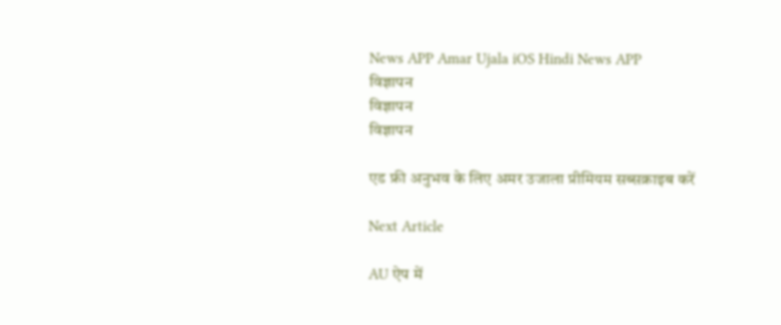News APP Amar Ujala iOS Hindi News APP
विज्ञापन
विज्ञापन
विज्ञापन

एड फ्री अनुभव के लिए अमर उजाला प्रीमियम सब्सक्राइब करें

Next Article

AU ऐप में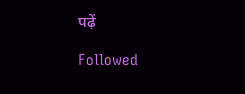पढ़ें

Followed